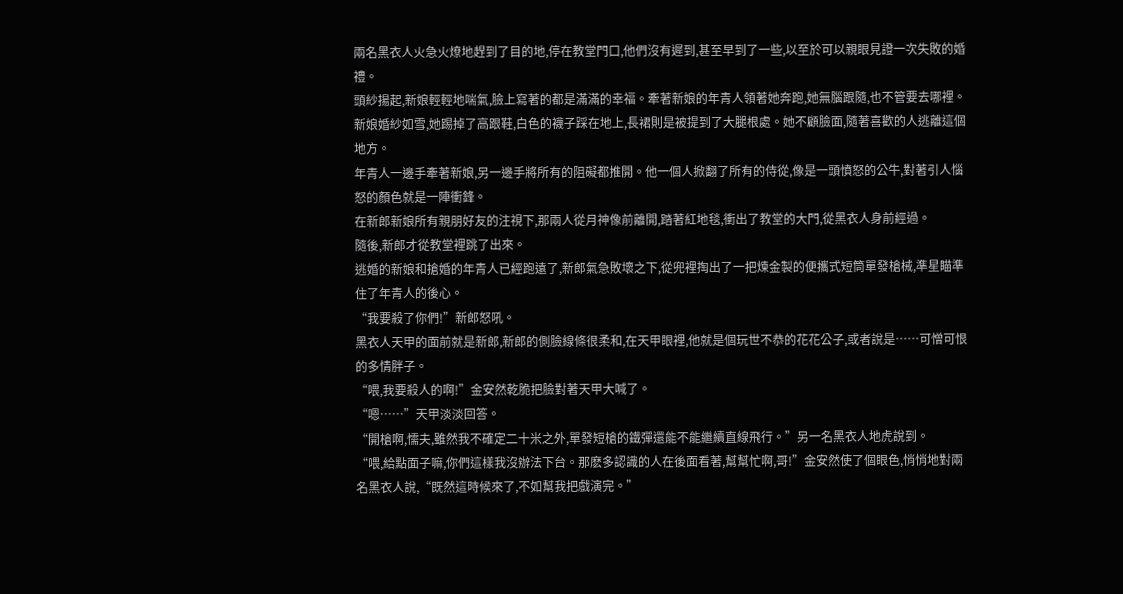兩名黑衣人火急火燎地趕到了目的地,停在教堂門口,他們沒有遲到,甚至早到了一些,以至於可以親眼見證一次失敗的婚禮。
頭紗揚起,新娘輕輕地喘氣,臉上寫著的都是滿滿的幸福。牽著新娘的年青人領著她奔跑,她無腦跟隨,也不管要去哪裡。
新娘婚紗如雪,她踢掉了高跟鞋,白色的襪子踩在地上,長裙則是被提到了大腿根處。她不顧臉面,隨著喜歡的人逃離這個地方。
年青人一邊手牽著新娘,另一邊手將所有的阻礙都推開。他一個人掀翻了所有的侍從,像是一頭憤怒的公牛,對著引人惱怒的顏色就是一陣衝鋒。
在新郎新娘所有親朋好友的注視下,那兩人從月神像前離開,踏著紅地毯,衝出了教堂的大門,從黑衣人身前經過。
隨後,新郎才從教堂裡跳了出來。
逃婚的新娘和搶婚的年青人已經跑遠了,新郎氣急敗壞之下,從兜裡掏出了一把煉金製的便攜式短筒單發槍械,準星瞄準住了年青人的後心。
“我要殺了你們!”新郎怒吼。
黑衣人天甲的面前就是新郎,新郎的側臉線條很柔和,在天甲眼裡,他就是個玩世不恭的花花公子,或者說是……可憎可恨的多情胖子。
“喂,我要殺人的啊!”金安然乾脆把臉對著天甲大喊了。
“嗯……”天甲淡淡回答。
“開槍啊,懦夫,雖然我不確定二十米之外,單發短槍的鐵彈還能不能繼續直線飛行。”另一名黑衣人地虎說到。
“喂,給點面子嘛,你們這樣我沒辦法下台。那麽多認識的人在後面看著,幫幫忙啊,哥!”金安然使了個眼色,悄悄地對兩名黑衣人說,“既然這時候來了,不如幫我把戲演完。”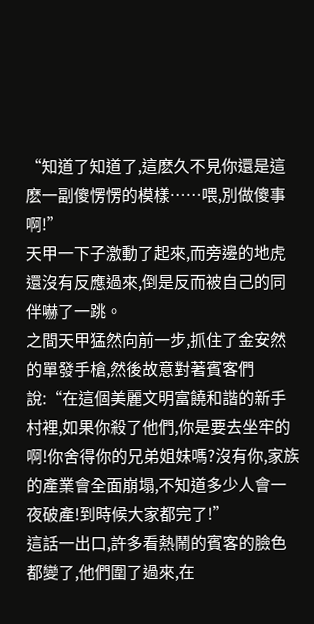“知道了知道了,這麽久不見你還是這麽一副傻愣愣的模樣……喂,別做傻事啊!”
天甲一下子激動了起來,而旁邊的地虎還沒有反應過來,倒是反而被自己的同伴嚇了一跳。
之間天甲猛然向前一步,抓住了金安然的單發手槍,然後故意對著賓客們說:“在這個美麗文明富饒和諧的新手村裡,如果你殺了他們,你是要去坐牢的啊!你舍得你的兄弟姐妹嗎?沒有你,家族的產業會全面崩塌,不知道多少人會一夜破產!到時候大家都完了!”
這話一出口,許多看熱鬧的賓客的臉色都變了,他們圍了過來,在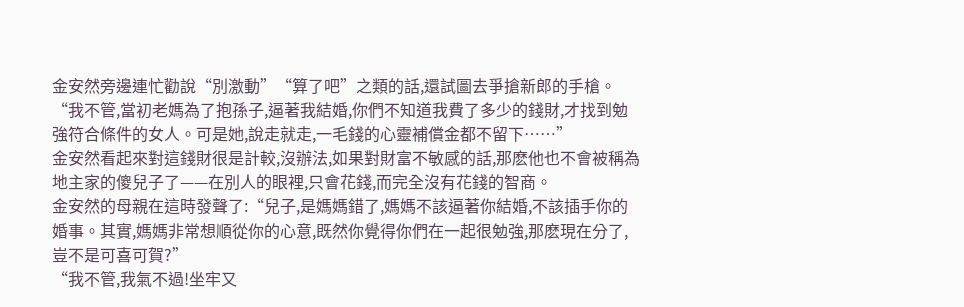金安然旁邊連忙勸說“別激動”“算了吧”之類的話,還試圖去爭搶新郎的手槍。
“我不管,當初老媽為了抱孫子,逼著我結婚,你們不知道我費了多少的錢財,才找到勉強符合條件的女人。可是她,說走就走,一毛錢的心靈補償金都不留下……”
金安然看起來對這錢財很是計較,沒辦法,如果對財富不敏感的話,那麽他也不會被稱為地主家的傻兒子了——在別人的眼裡,只會花錢,而完全沒有花錢的智商。
金安然的母親在這時發聲了:“兒子,是媽媽錯了,媽媽不該逼著你結婚,不該插手你的婚事。其實,媽媽非常想順從你的心意,既然你覺得你們在一起很勉強,那麽現在分了,豈不是可喜可賀?”
“我不管,我氣不過!坐牢又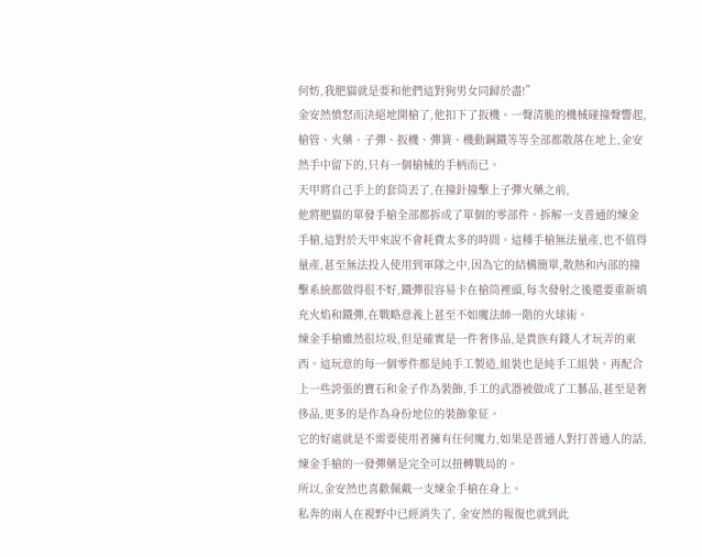何妨,我肥貓就是要和他們這對狗男女同歸於盡!”
金安然憤怒而決絕地開槍了,他扣下了扳機。一聲清脆的機械碰撞聲響起,槍管、火藥、子彈、扳機、彈簧、機動鋼鐵等等全部都散落在地上,金安然手中留下的,只有一個槍械的手柄而已。
天甲將自己手上的套筒丟了,在撞針撞擊上子彈火藥之前,
他將肥貓的單發手槍全部都拆成了單個的零部件。拆解一支普通的煉金手槍,這對於天甲來說不會耗費太多的時間。這種手槍無法量產,也不值得量產,甚至無法投入使用到軍隊之中,因為它的結構簡單,散熱和內部的撞擊系統都做得很不好,鐵彈很容易卡在槍筒裡頭,每次發射之後還要重新填充火焰和鐵彈,在戰略意義上甚至不如魔法師一階的火球術。
煉金手槍雖然很垃圾,但是確實是一件奢侈品,是貴族有錢人才玩弄的東西。這玩意的每一個零件都是純手工製造,組裝也是純手工組裝。再配合上一些誇張的寶石和金子作為裝飾,手工的武器被做成了工藝品,甚至是奢侈品,更多的是作為身份地位的裝飾象征。
它的好處就是不需要使用者擁有任何魔力,如果是普通人對打普通人的話,煉金手槍的一發彈藥是完全可以扭轉戰局的。
所以,金安然也喜歡佩戴一支煉金手槍在身上。
私奔的兩人在視野中已經消失了, 金安然的報復也就到此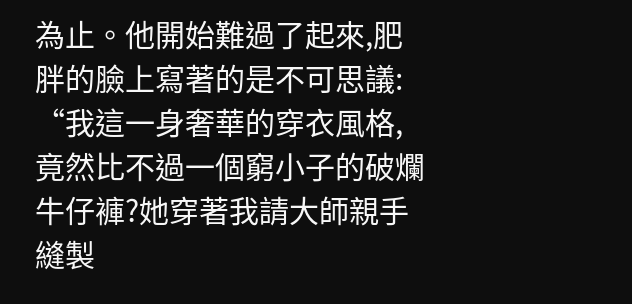為止。他開始難過了起來,肥胖的臉上寫著的是不可思議:
“我這一身奢華的穿衣風格,竟然比不過一個窮小子的破爛牛仔褲?她穿著我請大師親手縫製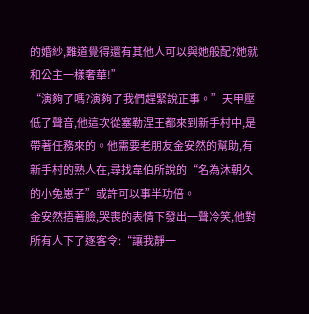的婚紗,難道覺得還有其他人可以與她般配?她就和公主一樣奢華!”
“演夠了嗎?演夠了我們趕緊說正事。”天甲壓低了聲音,他這次從塞勒涅王都來到新手村中,是帶著任務來的。他需要老朋友金安然的幫助,有新手村的熟人在,尋找韋伯所說的“名為沐朝久的小兔崽子”或許可以事半功倍。
金安然捂著臉,哭喪的表情下發出一聲冷笑,他對所有人下了逐客令:“讓我靜一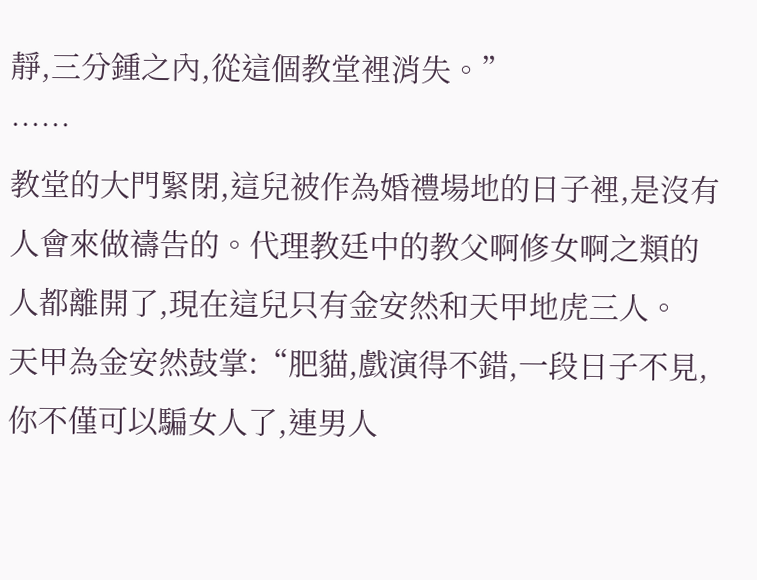靜,三分鍾之內,從這個教堂裡消失。”
……
教堂的大門緊閉,這兒被作為婚禮場地的日子裡,是沒有人會來做禱告的。代理教廷中的教父啊修女啊之類的人都離開了,現在這兒只有金安然和天甲地虎三人。
天甲為金安然鼓掌:“肥貓,戲演得不錯,一段日子不見,你不僅可以騙女人了,連男人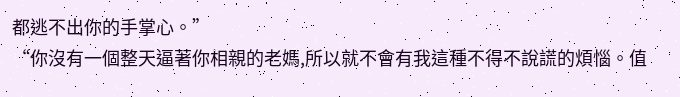都逃不出你的手掌心。”
“你沒有一個整天逼著你相親的老媽,所以就不會有我這種不得不說謊的煩惱。值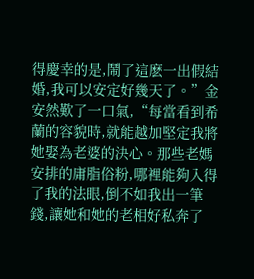得慶幸的是,鬧了這麽一出假結婚,我可以安定好幾天了。”金安然歎了一口氣,“每當看到希蘭的容貌時,就能越加堅定我將她娶為老婆的決心。那些老媽安排的庸脂俗粉,哪裡能夠入得了我的法眼,倒不如我出一筆錢,讓她和她的老相好私奔了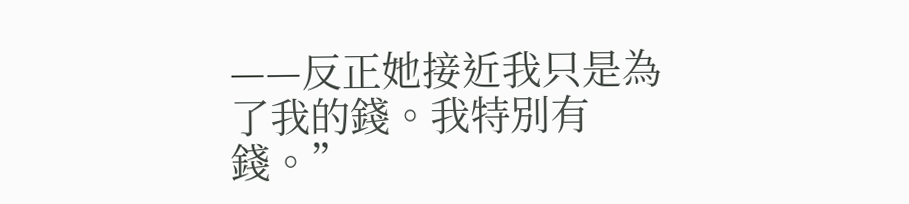——反正她接近我只是為了我的錢。我特別有錢。”